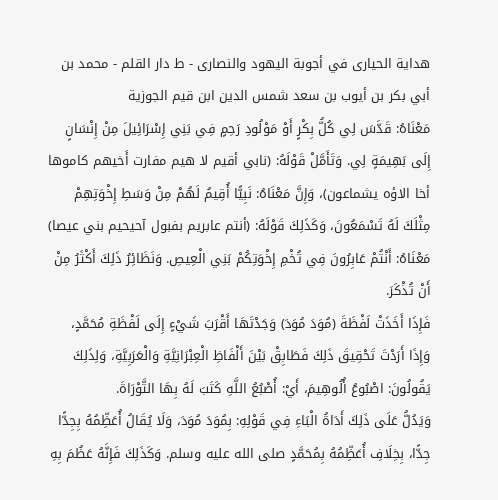هداية الحيارى في أجوبة اليهود والنصارى - ط دار القلم - محمد بن أبي بكر بن أيوب بن سعد شمس الدين ابن قيم الجوزية
مَعْنَاهُ: قَدَّسَ لِي كُلُّ بِكْرٍ أَوْ مَوْلُودِ رَحِمٍ فِي بَنِي إِسْرَائِيلَ مِنْ إِنْسَانٍ إِلَى بَهِيمَةٍ لِي. وَتَأَمَّلْ قَوْلَهُ: (نابي أقيم لا هيم مفارت أَخيهم كاموها أخا الاؤه يشماعون)، وَإِنَّ مَعْنَاهُ: نَبِيًّا أُقِيمُ لَهُمْ مِنْ وَسَطِ إِخْوَتِهِمْ مِثْلَكَ لَهُ تَسْمَعُونَ، وَكَذَلِكَ قَوْلَهُ: (أنتم عابريم بفبول آحيحيم بني عيصا) مَعْنَاهُ: أَنْتُمْ عَابِرُونَ فِي تُخْمِ إِخْوَتِكُمْ بَنِي الْعِيصِ. وَنَظَائِرُ ذَلِكَ أَكْثَرُ مِنْ أَنْ تُذْكَرَ.
فَإِذَا أَخَذَتْ لَفْظَةَ (مُوَدَ مُوَدَ) وَجَدْتَهَا أَقْرَبَ شَيْءٍ إِلَى لَفْظَةِ مُحَمَّدٍ، وَإِذَا أَرَدْتَ تَحْقِيقَ ذَلِكَ فَطَابِقْ بَيْنَ أَلْفَاظِ الْعِبْرَانِيَّةِ وَالْعَرَبِيَّةِ، وَلِذَلِكَ يَقُولُونَ: اصْبُوعُ أُلُوهِيمَ، أَيْ: أُصْبُعُ اللَّهِ كَتَبَ لَهُ بِهَا التَّوْرَاةَ.
وَيَدُلُّ عَلَى ذَلِكَ أَدَاةُ الْبَاءِ فِي قَوْلِهِ: بِمُوَدَ مُوَدَ، وَلَا يُقَالُ أُعَظِّمُهُ بِجِدًّا جِدًّا، بِخِلَافِ أُعَظِّمُهُ بِمُحَمَّدٍ صلى الله عليه وسلم. وَكَذَلِكَ فَإِنَّهُ عَظُمَ بِهِ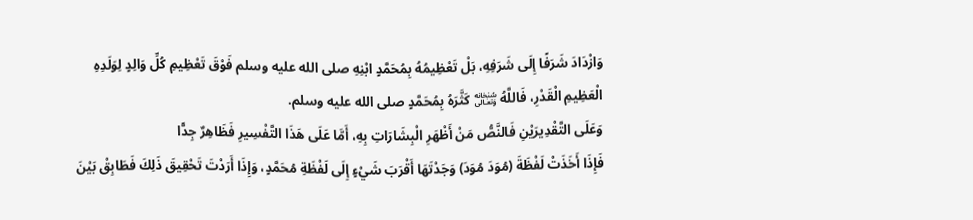وَازْدَادَ شَرَفًا إِلَى شَرَفِهِ، بَلْ تَعْظِيمُهُ بِمُحَمَّدٍ ابْنِهِ صلى الله عليه وسلم فَوْقَ تَعْظِيمِ كُلِّ وَالِدٍ لِوَلَدِهِ الْعَظِيمِ الْقَدْرِ، فَاللَّهُ ﷾ كَثَّرَهُ بِمُحَمَّدٍ صلى الله عليه وسلم.
وَعَلَى التَّقْدِيرَيْنِ فَالنَّصُّ مَنْ أَظْهَرِ الْبِشَارَاتِ بِهِ، أَمَّا عَلَى هَذَا التَّفْسِيرِ فَظَاهِرٌ جِدًّا
فَإِذَا أَخَذَتْ لَفْظَةَ (مُوَدَ مُوَدَ) وَجَدْتَهَا أَقْرَبَ شَيْءٍ إِلَى لَفْظَةِ مُحَمَّدٍ، وَإِذَا أَرَدْتَ تَحْقِيقَ ذَلِكَ فَطَابِقْ بَيْنَ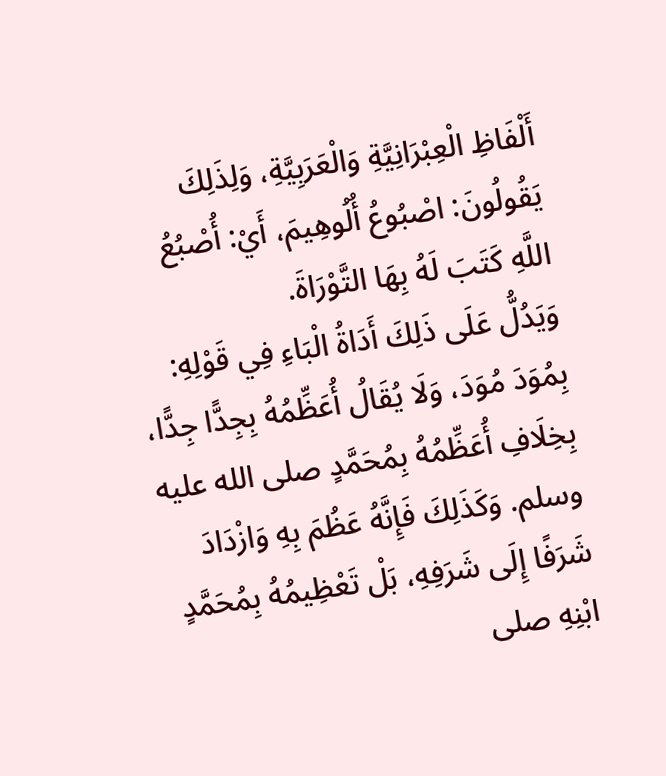أَلْفَاظِ الْعِبْرَانِيَّةِ وَالْعَرَبِيَّةِ، وَلِذَلِكَ يَقُولُونَ: اصْبُوعُ أُلُوهِيمَ، أَيْ: أُصْبُعُ اللَّهِ كَتَبَ لَهُ بِهَا التَّوْرَاةَ.
وَيَدُلُّ عَلَى ذَلِكَ أَدَاةُ الْبَاءِ فِي قَوْلِهِ: بِمُوَدَ مُوَدَ، وَلَا يُقَالُ أُعَظِّمُهُ بِجِدًّا جِدًّا، بِخِلَافِ أُعَظِّمُهُ بِمُحَمَّدٍ صلى الله عليه وسلم. وَكَذَلِكَ فَإِنَّهُ عَظُمَ بِهِ وَازْدَادَ شَرَفًا إِلَى شَرَفِهِ، بَلْ تَعْظِيمُهُ بِمُحَمَّدٍ ابْنِهِ صلى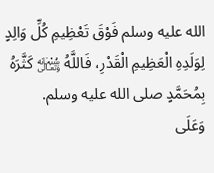الله عليه وسلم فَوْقَ تَعْظِيمِ كُلِّ وَالِدٍ لِوَلَدِهِ الْعَظِيمِ الْقَدْرِ، فَاللَّهُ ﷾ كَثَّرَهُ بِمُحَمَّدٍ صلى الله عليه وسلم.
وَعَلَى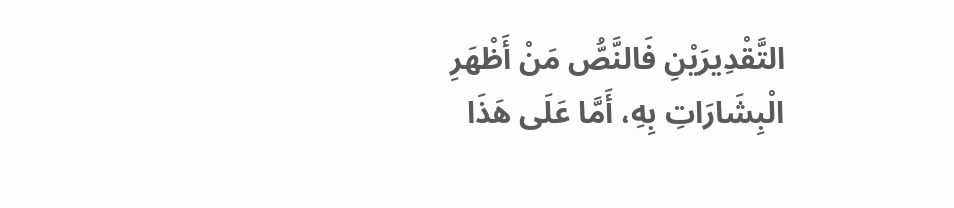التَّقْدِيرَيْنِ فَالنَّصُّ مَنْ أَظْهَرِ الْبِشَارَاتِ بِهِ، أَمَّا عَلَى هَذَا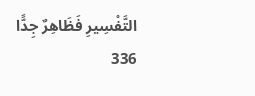التَّفْسِيرِ فَظَاهِرٌ جِدًّا
336